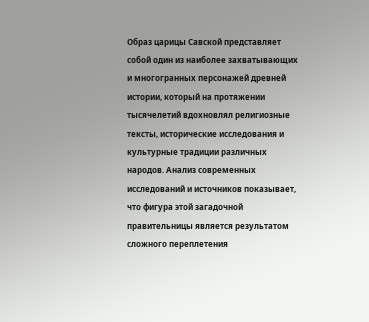Образ царицы Савской представляет собой один из наиболее захватывающих и многогранных персонажей древней истории, который на протяжении тысячелетий вдохновлял религиозные тексты, исторические исследования и культурные традиции различных народов. Анализ современных исследований и источников показывает, что фигура этой загадочной правительницы является результатом сложного переплетения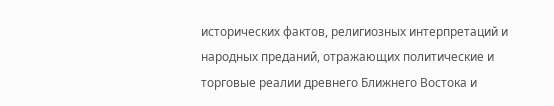исторических фактов, религиозных интерпретаций и народных преданий, отражающих политические и торговые реалии древнего Ближнего Востока и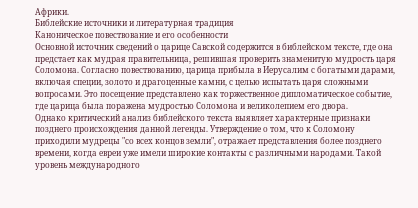Африки.
Библейские источники и литературная традиция
Каноническое повествование и его особенности
Основной источник сведений о царице Савской содержится в библейском тексте, где она предстает как мудрая правительница, решившая проверить знаменитую мудрость царя Соломона. Согласно повествованию, царица прибыла в Иерусалим с богатыми дарами, включая специи, золото и драгоценные камни, с целью испытать царя сложными вопросами. Это посещение представлено как торжественное дипломатическое событие, где царица была поражена мудростью Соломона и великолепием его двора.
Однако критический анализ библейского текста выявляет характерные признаки позднего происхождения данной легенды. Утверждение о том, что к Соломону приходили мудрецы "со всех концов земли", отражает представления более позднего времени, когда евреи уже имели широкие контакты с различными народами. Такой уровень международного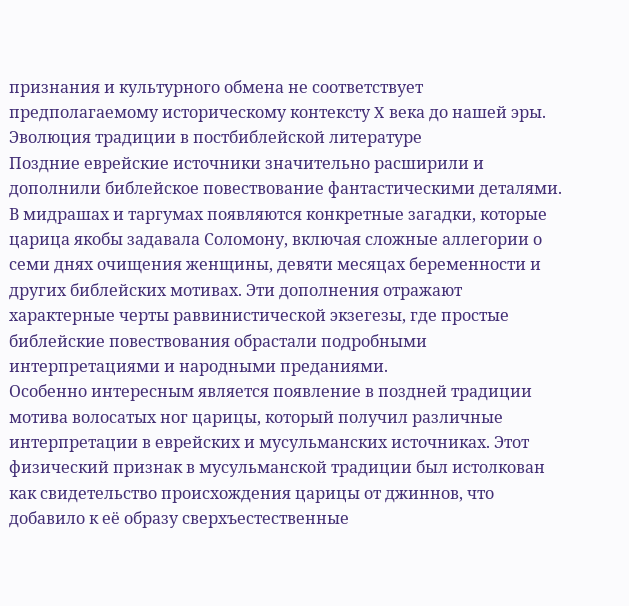признания и культурного обмена не соответствует предполагаемому историческому контексту X века до нашей эры.
Эволюция традиции в постбиблейской литературе
Поздние еврейские источники значительно расширили и дополнили библейское повествование фантастическими деталями. В мидрашах и таргумах появляются конкретные загадки, которые царица якобы задавала Соломону, включая сложные аллегории о семи днях очищения женщины, девяти месяцах беременности и других библейских мотивах. Эти дополнения отражают характерные черты раввинистической экзегезы, где простые библейские повествования обрастали подробными интерпретациями и народными преданиями.
Особенно интересным является появление в поздней традиции мотива волосатых ног царицы, который получил различные интерпретации в еврейских и мусульманских источниках. Этот физический признак в мусульманской традиции был истолкован как свидетельство происхождения царицы от джиннов, что добавило к её образу сверхъестественные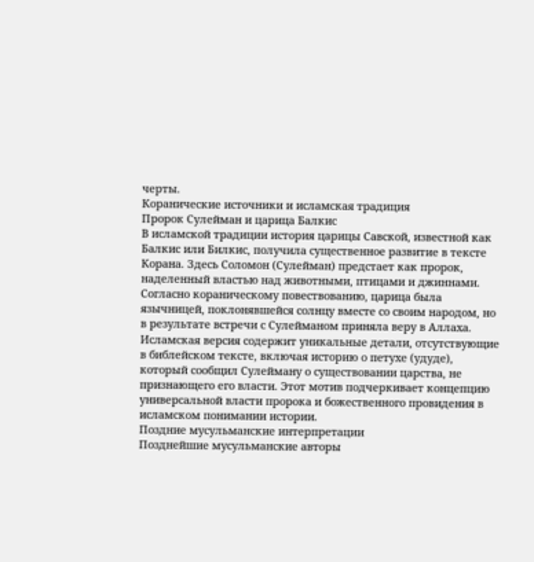черты.
Коранические источники и исламская традиция
Пророк Сулейман и царица Балкис
В исламской традиции история царицы Савской, известной как Балкис или Билкис, получила существенное развитие в тексте Корана. Здесь Соломон (Сулейман) предстает как пророк, наделенный властью над животными, птицами и джиннами. Согласно кораническому повествованию, царица была язычницей, поклонявшейся солнцу вместе со своим народом, но в результате встречи с Сулейманом приняла веру в Аллаха.
Исламская версия содержит уникальные детали, отсутствующие в библейском тексте, включая историю о петухе (удуде), который сообщил Сулейману о существовании царства, не признающего его власти. Этот мотив подчеркивает концепцию универсальной власти пророка и божественного провидения в исламском понимании истории.
Поздние мусульманские интерпретации
Позднейшие мусульманские авторы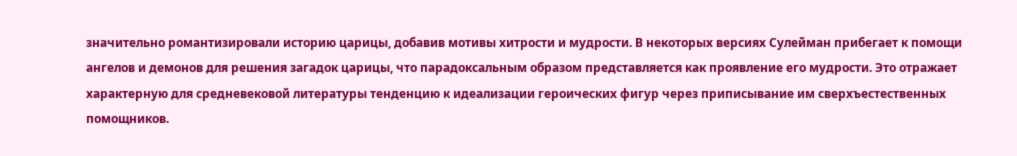значительно романтизировали историю царицы, добавив мотивы хитрости и мудрости. В некоторых версиях Сулейман прибегает к помощи ангелов и демонов для решения загадок царицы, что парадоксальным образом представляется как проявление его мудрости. Это отражает характерную для средневековой литературы тенденцию к идеализации героических фигур через приписывание им сверхъестественных помощников.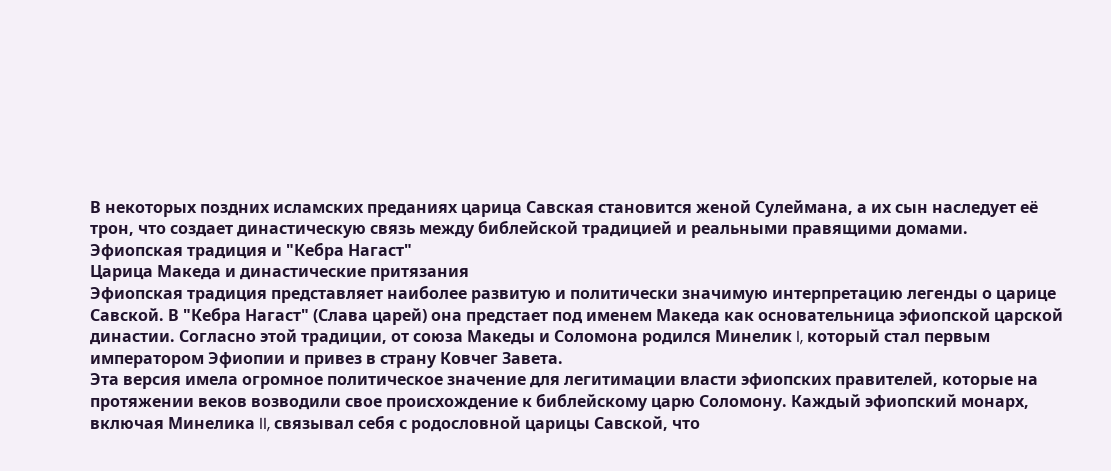В некоторых поздних исламских преданиях царица Савская становится женой Сулеймана, а их сын наследует её трон, что создает династическую связь между библейской традицией и реальными правящими домами.
Эфиопская традиция и "Кебра Нагаст"
Царица Македа и династические притязания
Эфиопская традиция представляет наиболее развитую и политически значимую интерпретацию легенды о царице Савской. В "Кебра Нагаст" (Слава царей) она предстает под именем Македа как основательница эфиопской царской династии. Согласно этой традиции, от союза Македы и Соломона родился Минелик I, который стал первым императором Эфиопии и привез в страну Ковчег Завета.
Эта версия имела огромное политическое значение для легитимации власти эфиопских правителей, которые на протяжении веков возводили свое происхождение к библейскому царю Соломону. Каждый эфиопский монарх, включая Минелика II, связывал себя с родословной царицы Савской, что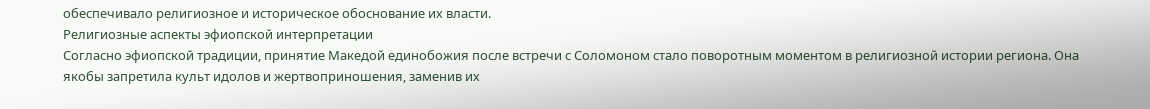обеспечивало религиозное и историческое обоснование их власти.
Религиозные аспекты эфиопской интерпретации
Согласно эфиопской традиции, принятие Македой единобожия после встречи с Соломоном стало поворотным моментом в религиозной истории региона. Она якобы запретила культ идолов и жертвоприношения, заменив их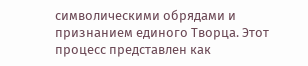символическими обрядами и признанием единого Творца. Этот процесс представлен как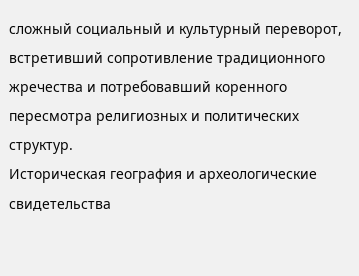сложный социальный и культурный переворот, встретивший сопротивление традиционного жречества и потребовавший коренного пересмотра религиозных и политических структур.
Историческая география и археологические свидетельства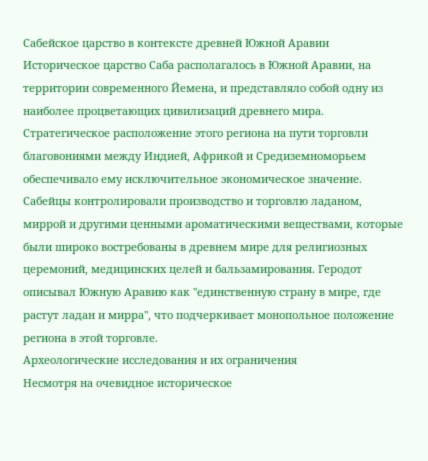Сабейское царство в контексте древней Южной Аравии
Историческое царство Саба располагалось в Южной Аравии, на территории современного Йемена, и представляло собой одну из наиболее процветающих цивилизаций древнего мира. Стратегическое расположение этого региона на пути торговли благовониями между Индией, Африкой и Средиземноморьем обеспечивало ему исключительное экономическое значение.
Сабейцы контролировали производство и торговлю ладаном, миррой и другими ценными ароматическими веществами, которые были широко востребованы в древнем мире для религиозных церемоний, медицинских целей и бальзамирования. Геродот описывал Южную Аравию как "единственную страну в мире, где растут ладан и мирра", что подчеркивает монопольное положение региона в этой торговле.
Археологические исследования и их ограничения
Несмотря на очевидное историческое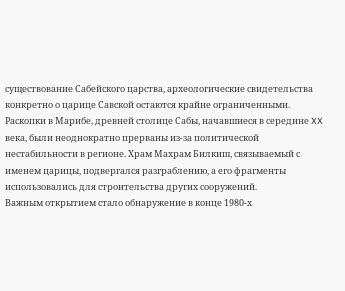существование Сабейского царства, археологические свидетельства конкретно о царице Савской остаются крайне ограниченными. Раскопки в Марибе, древней столице Сабы, начавшиеся в середине XX века, были неоднократно прерваны из-за политической нестабильности в регионе. Храм Махрам Билкиш, связываемый с именем царицы, подвергался разграблению, а его фрагменты использовались для строительства других сооружений.
Важным открытием стало обнаружение в конце 1980-х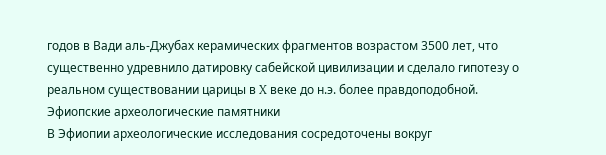годов в Вади аль-Джубах керамических фрагментов возрастом 3500 лет, что существенно удревнило датировку сабейской цивилизации и сделало гипотезу о реальном существовании царицы в X веке до н.э. более правдоподобной.
Эфиопские археологические памятники
В Эфиопии археологические исследования сосредоточены вокруг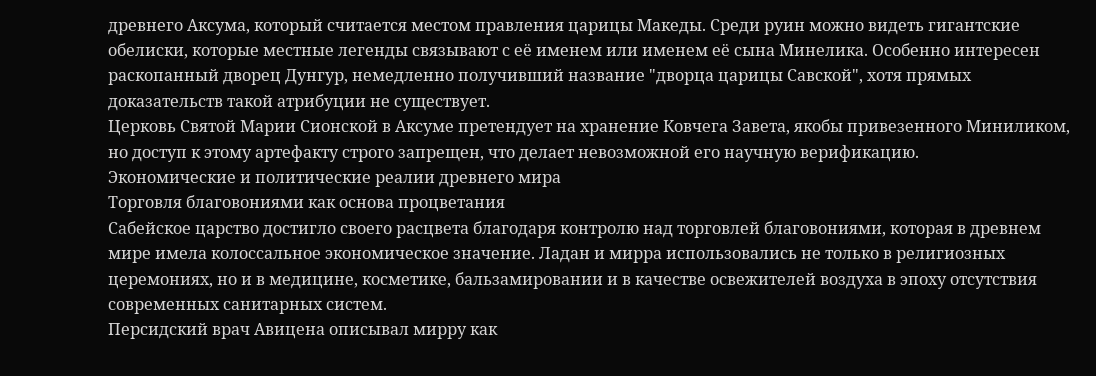древнего Аксума, который считается местом правления царицы Македы. Среди руин можно видеть гигантские обелиски, которые местные легенды связывают с её именем или именем её сына Минелика. Особенно интересен раскопанный дворец Дунгур, немедленно получивший название "дворца царицы Савской", хотя прямых доказательств такой атрибуции не существует.
Церковь Святой Марии Сионской в Аксуме претендует на хранение Ковчега Завета, якобы привезенного Миниликом, но доступ к этому артефакту строго запрещен, что делает невозможной его научную верификацию.
Экономические и политические реалии древнего мира
Торговля благовониями как основа процветания
Сабейское царство достигло своего расцвета благодаря контролю над торговлей благовониями, которая в древнем мире имела колоссальное экономическое значение. Ладан и мирра использовались не только в религиозных церемониях, но и в медицине, косметике, бальзамировании и в качестве освежителей воздуха в эпоху отсутствия современных санитарных систем.
Персидский врач Авицена описывал мирру как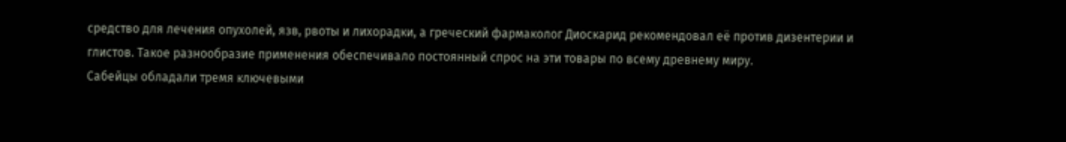средство для лечения опухолей, язв, рвоты и лихорадки, а греческий фармаколог Диоскарид рекомендовал её против дизентерии и глистов. Такое разнообразие применения обеспечивало постоянный спрос на эти товары по всему древнему миру.
Сабейцы обладали тремя ключевыми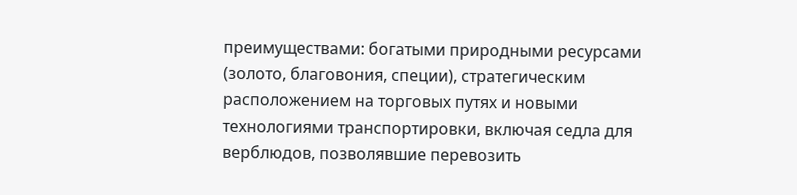преимуществами: богатыми природными ресурсами (золото, благовония, специи), стратегическим расположением на торговых путях и новыми технологиями транспортировки, включая седла для верблюдов, позволявшие перевозить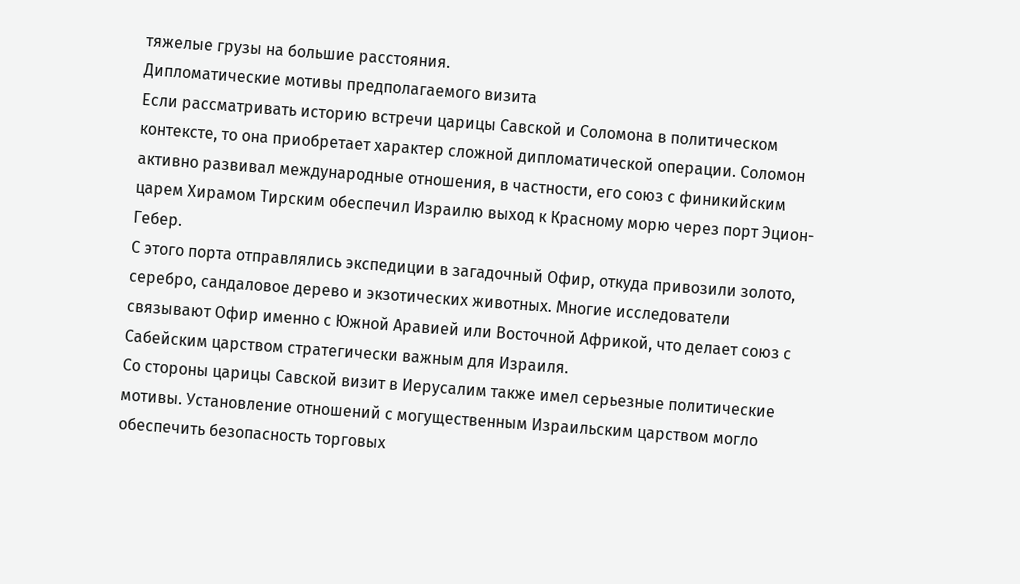тяжелые грузы на большие расстояния.
Дипломатические мотивы предполагаемого визита
Если рассматривать историю встречи царицы Савской и Соломона в политическом контексте, то она приобретает характер сложной дипломатической операции. Соломон активно развивал международные отношения, в частности, его союз с финикийским царем Хирамом Тирским обеспечил Израилю выход к Красному морю через порт Эцион-Гебер.
С этого порта отправлялись экспедиции в загадочный Офир, откуда привозили золото, серебро, сандаловое дерево и экзотических животных. Многие исследователи связывают Офир именно с Южной Аравией или Восточной Африкой, что делает союз с Сабейским царством стратегически важным для Израиля.
Со стороны царицы Савской визит в Иерусалим также имел серьезные политические мотивы. Установление отношений с могущественным Израильским царством могло обеспечить безопасность торговых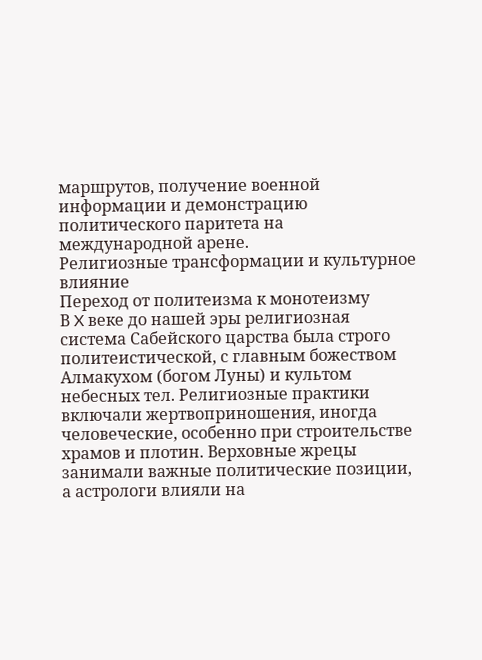маршрутов, получение военной информации и демонстрацию политического паритета на международной арене.
Религиозные трансформации и культурное влияние
Переход от политеизма к монотеизму
В X веке до нашей эры религиозная система Сабейского царства была строго политеистической, с главным божеством Алмакухом (богом Луны) и культом небесных тел. Религиозные практики включали жертвоприношения, иногда человеческие, особенно при строительстве храмов и плотин. Верховные жрецы занимали важные политические позиции, а астрологи влияли на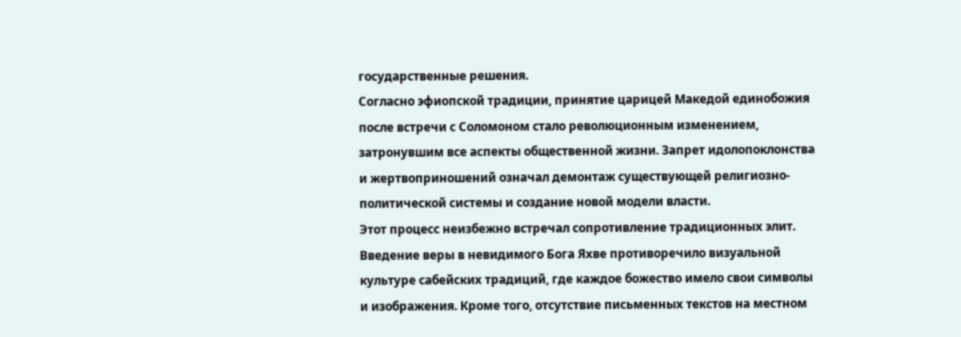государственные решения.
Согласно эфиопской традиции, принятие царицей Македой единобожия после встречи с Соломоном стало революционным изменением, затронувшим все аспекты общественной жизни. Запрет идолопоклонства и жертвоприношений означал демонтаж существующей религиозно-политической системы и создание новой модели власти.
Этот процесс неизбежно встречал сопротивление традиционных элит. Введение веры в невидимого Бога Яхве противоречило визуальной культуре сабейских традиций, где каждое божество имело свои символы и изображения. Кроме того, отсутствие письменных текстов на местном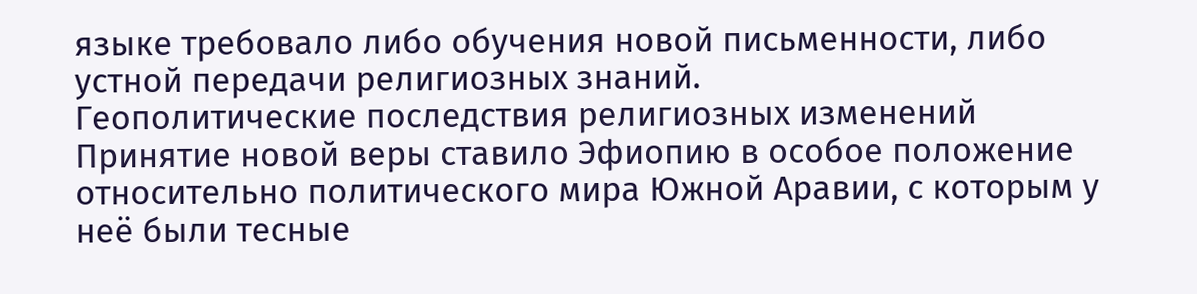языке требовало либо обучения новой письменности, либо устной передачи религиозных знаний.
Геополитические последствия религиозных изменений
Принятие новой веры ставило Эфиопию в особое положение относительно политического мира Южной Аравии, с которым у неё были тесные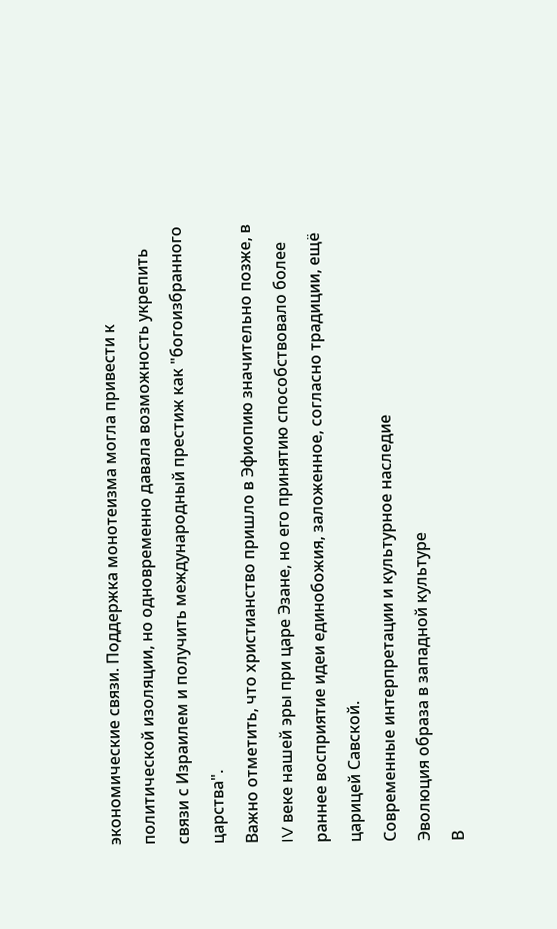экономические связи. Поддержка монотеизма могла привести к политической изоляции, но одновременно давала возможность укрепить связи с Израилем и получить международный престиж как "богоизбранного царства".
Важно отметить, что христианство пришло в Эфиопию значительно позже, в IV веке нашей эры при царе Эзане, но его принятию способствовало более раннее восприятие идеи единобожия, заложенное, согласно традиции, ещё царицей Савской.
Современные интерпретации и культурное наследие
Эволюция образа в западной культуре
В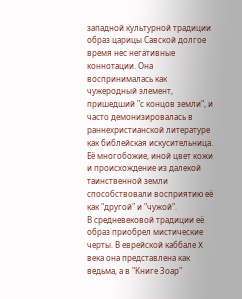западной культурной традиции образ царицы Савской долгое время нес негативные коннотации. Она воспринималась как чужеродный элемент, пришедший "с концов земли", и часто демонизировалась в раннехристианской литературе как библейская искусительница. Её многобожие, иной цвет кожи и происхождение из далекой таинственной земли способствовали восприятию её как "другой" и "чужой".
В средневековой традиции её образ приобрел мистические черты. В еврейской каббале X века она представлена как ведьма, а в "Книге Зоар"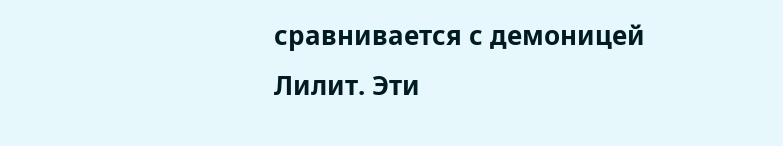сравнивается с демоницей Лилит. Эти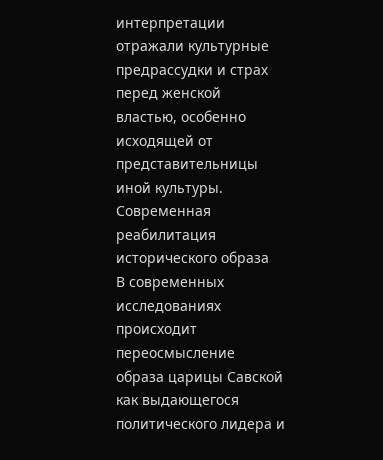интерпретации отражали культурные предрассудки и страх перед женской властью, особенно исходящей от представительницы иной культуры.
Современная реабилитация исторического образа
В современных исследованиях происходит переосмысление образа царицы Савской как выдающегося политического лидера и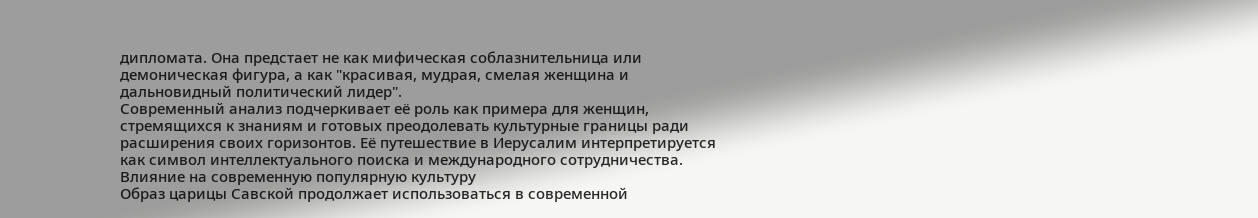дипломата. Она предстает не как мифическая соблазнительница или демоническая фигура, а как "красивая, мудрая, смелая женщина и дальновидный политический лидер".
Современный анализ подчеркивает её роль как примера для женщин, стремящихся к знаниям и готовых преодолевать культурные границы ради расширения своих горизонтов. Её путешествие в Иерусалим интерпретируется как символ интеллектуального поиска и международного сотрудничества.
Влияние на современную популярную культуру
Образ царицы Савской продолжает использоваться в современной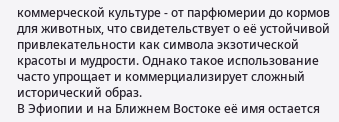коммерческой культуре - от парфюмерии до кормов для животных, что свидетельствует о её устойчивой привлекательности как символа экзотической красоты и мудрости. Однако такое использование часто упрощает и коммерциализирует сложный исторический образ.
В Эфиопии и на Ближнем Востоке её имя остается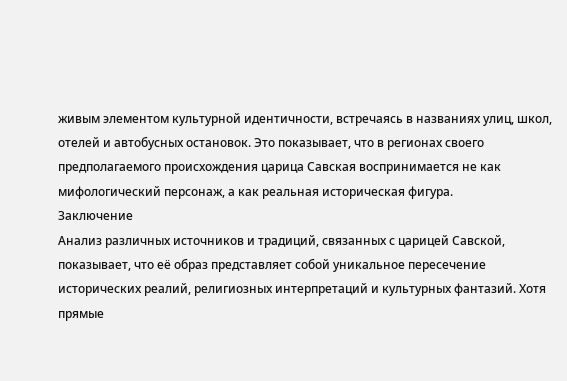живым элементом культурной идентичности, встречаясь в названиях улиц, школ, отелей и автобусных остановок. Это показывает, что в регионах своего предполагаемого происхождения царица Савская воспринимается не как мифологический персонаж, а как реальная историческая фигура.
Заключение
Анализ различных источников и традиций, связанных с царицей Савской, показывает, что её образ представляет собой уникальное пересечение исторических реалий, религиозных интерпретаций и культурных фантазий. Хотя прямые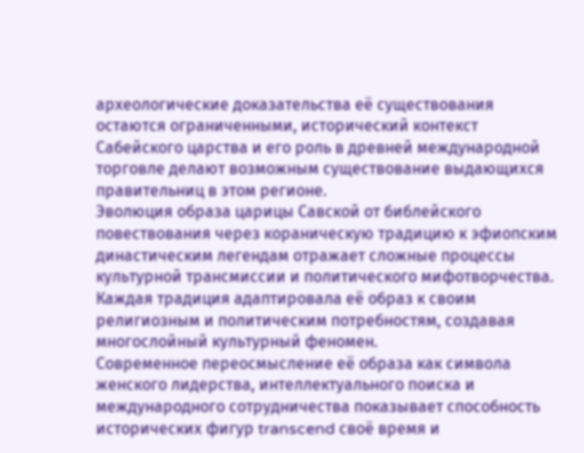археологические доказательства её существования остаются ограниченными, исторический контекст Сабейского царства и его роль в древней международной торговле делают возможным существование выдающихся правительниц в этом регионе.
Эволюция образа царицы Савской от библейского повествования через кораническую традицию к эфиопским династическим легендам отражает сложные процессы культурной трансмиссии и политического мифотворчества. Каждая традиция адаптировала её образ к своим религиозным и политическим потребностям, создавая многослойный культурный феномен.
Современное переосмысление её образа как символа женского лидерства, интеллектуального поиска и международного сотрудничества показывает способность исторических фигур transcend своё время и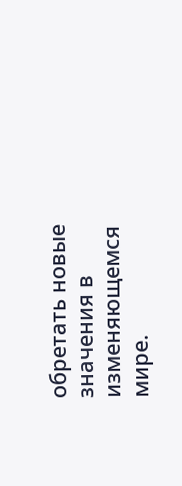обретать новые значения в изменяющемся мире.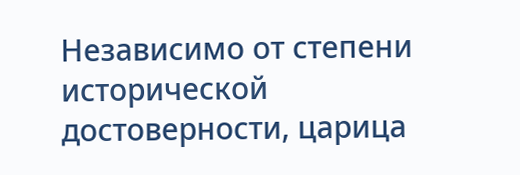Независимо от степени исторической достоверности, царица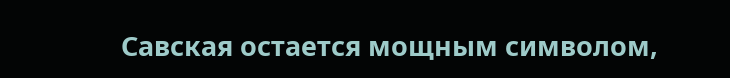Савская остается мощным символом,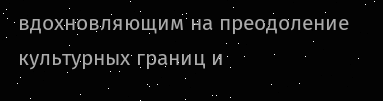вдохновляющим на преодоление культурных границ и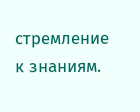стремление к знаниям.